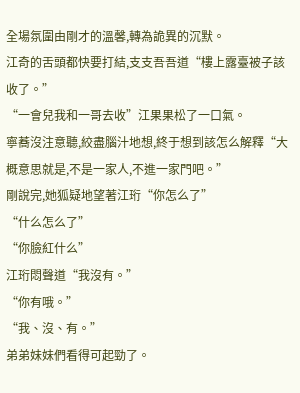全場氛圍由剛才的溫馨,轉為詭異的沉默。
江奇的舌頭都快要打結,支支吾吾道“樓上露臺被子該收了。”
“一會兒我和一哥去收”江果果松了一口氣。
寧蕎沒注意聽,絞盡腦汁地想,終于想到該怎么解釋“大概意思就是,不是一家人,不進一家門吧。”
剛說完,她狐疑地望著江珩“你怎么了”
“什么怎么了”
“你臉紅什么”
江珩悶聲道“我沒有。”
“你有哦。”
“我、沒、有。”
弟弟妹妹們看得可起勁了。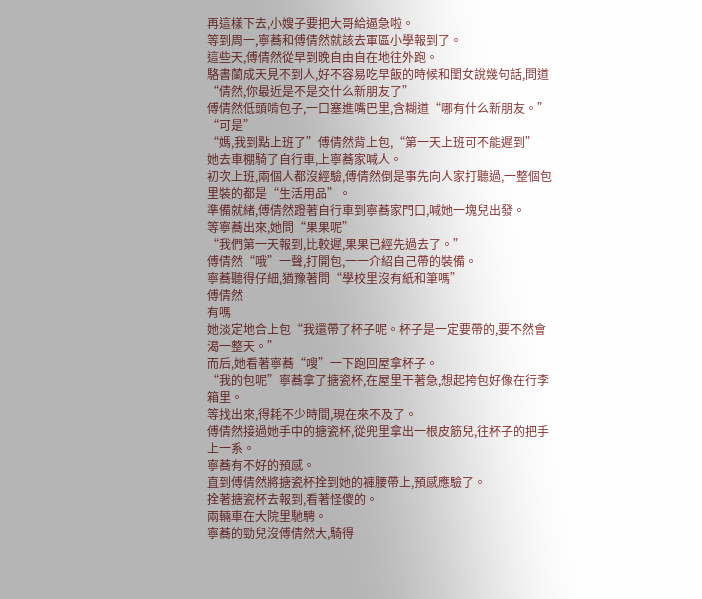再這樣下去,小嫂子要把大哥給逼急啦。
等到周一,寧蕎和傅倩然就該去軍區小學報到了。
這些天,傅倩然從早到晚自由自在地往外跑。
駱書蘭成天見不到人,好不容易吃早飯的時候和閨女說幾句話,問道“倩然,你最近是不是交什么新朋友了”
傅倩然低頭啃包子,一口塞進嘴巴里,含糊道“哪有什么新朋友。”
“可是”
“媽,我到點上班了”傅倩然背上包,“第一天上班可不能遲到”
她去車棚騎了自行車,上寧蕎家喊人。
初次上班,兩個人都沒經驗,傅倩然倒是事先向人家打聽過,一整個包里裝的都是“生活用品”。
準備就緒,傅倩然蹬著自行車到寧蕎家門口,喊她一塊兒出發。
等寧蕎出來,她問“果果呢”
“我們第一天報到,比較遲,果果已經先過去了。”
傅倩然“哦”一聲,打開包,一一介紹自己帶的裝備。
寧蕎聽得仔細,猶豫著問“學校里沒有紙和筆嗎”
傅倩然
有嗎
她淡定地合上包“我還帶了杯子呢。杯子是一定要帶的,要不然會渴一整天。”
而后,她看著寧蕎“嗖”一下跑回屋拿杯子。
“我的包呢”寧蕎拿了搪瓷杯,在屋里干著急,想起挎包好像在行李箱里。
等找出來,得耗不少時間,現在來不及了。
傅倩然接過她手中的搪瓷杯,從兜里拿出一根皮筋兒,往杯子的把手上一系。
寧蕎有不好的預感。
直到傅倩然將搪瓷杯拴到她的褲腰帶上,預感應驗了。
拴著搪瓷杯去報到,看著怪傻的。
兩輛車在大院里馳騁。
寧蕎的勁兒沒傅倩然大,騎得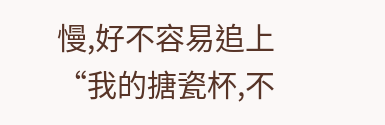慢,好不容易追上“我的搪瓷杯,不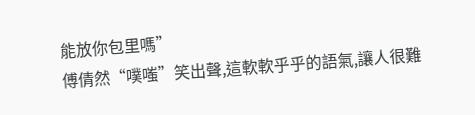能放你包里嗎”
傅倩然“噗嗤”笑出聲,這軟軟乎乎的語氣,讓人很難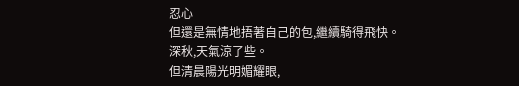忍心
但還是無情地捂著自己的包,繼續騎得飛快。
深秋,天氣涼了些。
但清晨陽光明媚耀眼,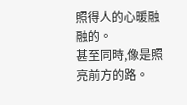照得人的心暖融融的。
甚至同時,像是照亮前方的路。